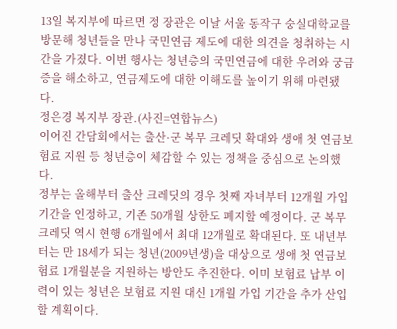13일 복지부에 따르면 정 장관은 이날 서울 동작구 숭실대학교를 방문해 청년들을 만나 국민연금 제도에 대한 의견을 청취하는 시간을 가졌다. 이번 행사는 청년층의 국민연금에 대한 우려와 궁금증을 해소하고, 연금제도에 대한 이해도를 높이기 위해 마련됐다.
정은경 복지부 장관.(사진=연합뉴스)
이어진 간담회에서는 출산·군 복무 크레딧 확대와 생애 첫 연금보험료 지원 등 청년층이 체감할 수 있는 정책을 중심으로 논의했다.
정부는 올해부터 출산 크레딧의 경우 첫째 자녀부터 12개월 가입기간을 인정하고, 기존 50개월 상한도 폐지할 예정이다. 군 복무 크레딧 역시 현행 6개월에서 최대 12개월로 확대된다. 또 내년부터는 만 18세가 되는 청년(2009년생)을 대상으로 생애 첫 연금보험료 1개월분을 지원하는 방안도 추진한다. 이미 보험료 납부 이력이 있는 청년은 보험료 지원 대신 1개월 가입 기간을 추가 산입할 계획이다.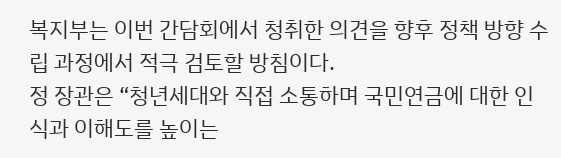복지부는 이번 간담회에서 청취한 의견을 향후 정책 방향 수립 과정에서 적극 검토할 방침이다.
정 장관은 “청년세대와 직접 소통하며 국민연금에 대한 인식과 이해도를 높이는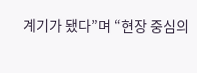계기가 됐다”며 “현장 중심의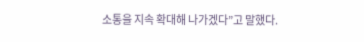소통을 지속 확대해 나가겠다”고 말했다.